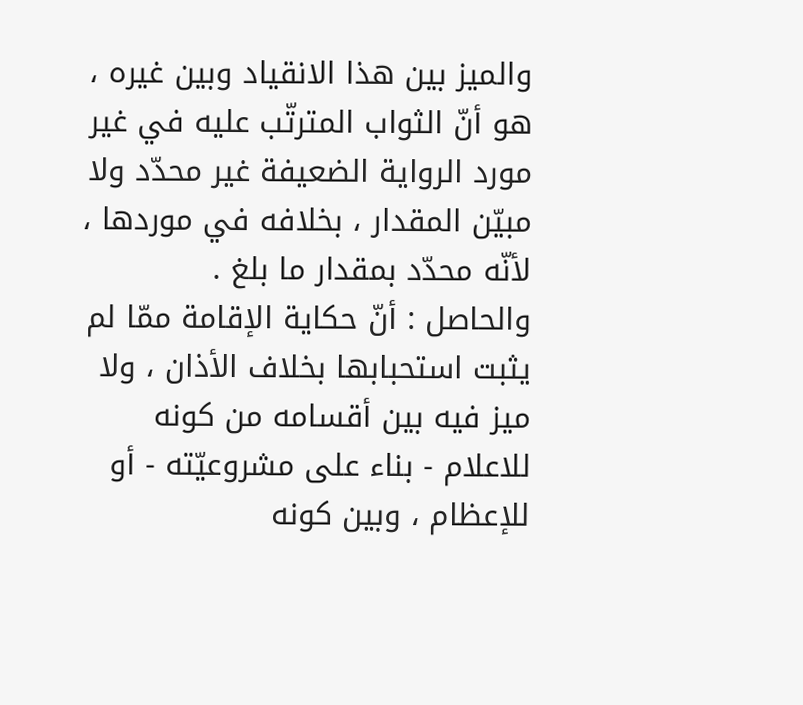والميز بين هذا الانقياد وبين غيره ، هو أنّ الثواب المترتّب عليه في غير مورد الرواية الضعيفة غير محدّد ولا مبيّن المقدار ، بخلافه في موردها ، لأنّه محدّد بمقدار ما بلغ .
والحاصل : أنّ حكاية الإقامة ممّا لم يثبت استحبابها بخلاف الأذان ، ولا ميز فيه بين أقسامه من كونه للاعلام - بناء على مشروعيّته - أو للإعظام ، وبين كونه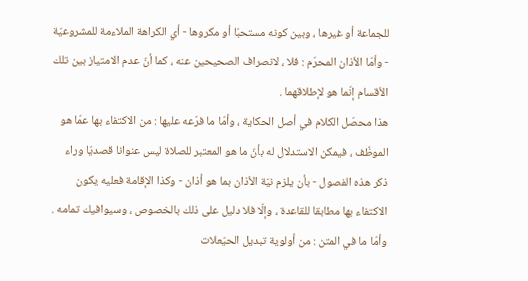للجماعة أو غيرها ، وبين كونه مستحبّا أو مكروها - أي الكراهة الملاءمة للمشروعيّة - وأمّا الأذان المحرّم : فلا ، لانصراف الصحيحين عنه ، كما أنّ عدم الامتياز بين تلك الأقسام إنّما هو لإطلاقهما .
هذا محصّل الكلام في أصل الحكاية ، وأمّا ما فرّعه عليها : من الاكتفاء بها عمّا هو الموظّف ، فيمكن الاستدلال له بأنّ ما هو المعتبر للصلاة ليس عنوانا قصديّا وراء ذكر هذه الفصول - بأن يلزم نيّة الأذان بما هو أذان - وكذا الإقامة فعليه يكون الاكتفاء بها مطابقا للقاعدة ، وإلّا فلا دليل على ذلك بالخصوص ، وسيوافيك تمامه .
وأمّا ما في المتن : من أولوية تبديل الحيّعلات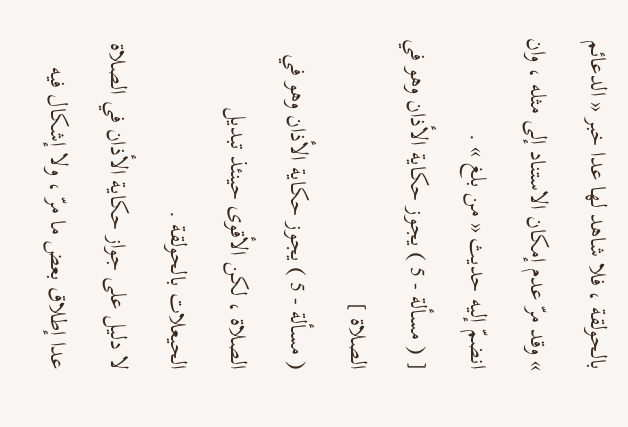بالحولقة ، فلا شاهد لها عدا خبر « الدعائم » وقد مرّ عدم إمكان الاستناد إلى مثله ، وان انضمّ إليه حديث « من بلغ » .
[ ( مسألة - 5 ) يجوز حكاية الأذان وهو في الصلاة ]
( مسألة - 5 ) يجوز حكاية الأذان وهو في الصلاة ، لكن الأقوى حينئذ تبديل الحيعلات بالحولقة .
لا دليل على جواز حكاية الأذان في الصلاة عدا إطلاق بعض ما مرّ ، ولا إشكال فيه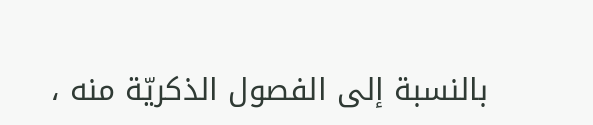بالنسبة إلى الفصول الذكريّة منه ،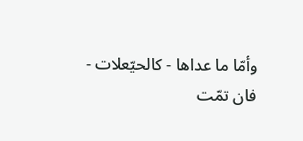وأمّا ما عداها - كالحيّعلات - فان تمّت